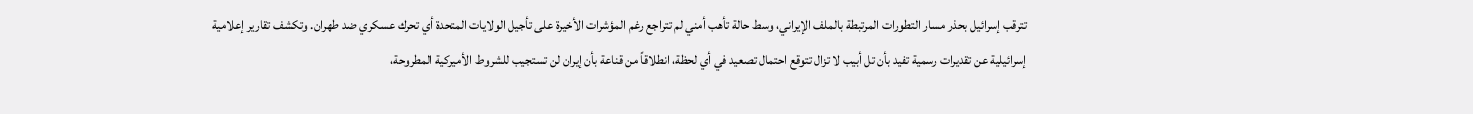تترقب إسرائيل بحذر مسار التطورات المرتبطة بالملف الإيراني، وسط حالة تأهب أمني لم تتراجع رغم المؤشرات الأخيرة على تأجيل الولايات المتحدة أي تحرك عسكري ضد طهران. وتكشف تقارير إعلامية إسرائيلية عن تقديرات رسمية تفيد بأن تل أبيب لا تزال تتوقع احتمال تصعيد في أي لحظة، انطلاقاً من قناعة بأن إيران لن تستجيب للشروط الأميركية المطروحة،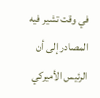في وقت تشير فيه المصادر إلى أن الرئيس الأميركي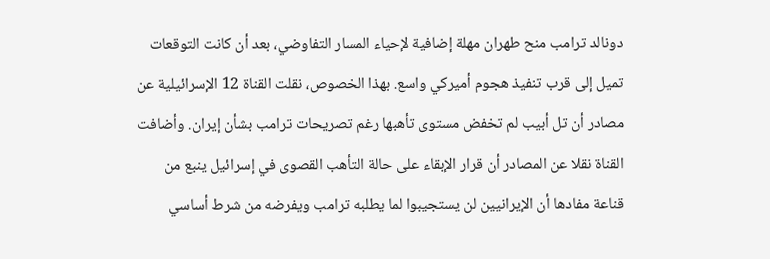دونالد ترامب منح طهران مهلة إضافية لإحياء المسار التفاوضي، بعد أن كانت التوقعات تميل إلى قرب تنفيذ هجوم أميركي واسع. بهذا الخصوص، نقلت القناة 12 الإسرائيلية عن مصادر أن تل أبيب لم تخفض مستوى تأهبها رغم تصريحات ترامب بشأن إيران. وأضافت القناة نقلا عن المصادر أن قرار الإبقاء على حالة التأهب القصوى في إسرائيل ينبع من قناعة مفادها أن الإيرانيين لن يستجيبوا لما يطلبه ترامب ويفرضه من شرط أساسي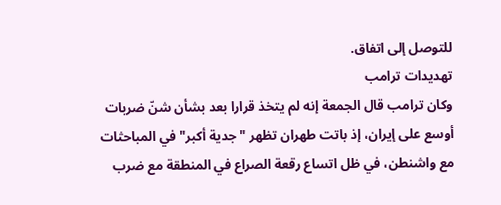للتوصل إلى اتفاق.
تهديدات ترامب
وكان ترامب قال الجمعة إنه لم يتخذ قرارا بعد بشأن شنّ ضربات أوسع على إيران، إذ باتت طهران تظهر "جدية أكبر" في المباحثات مع واشنطن، في ظل اتساع رقعة الصراع في المنطقة مع ضرب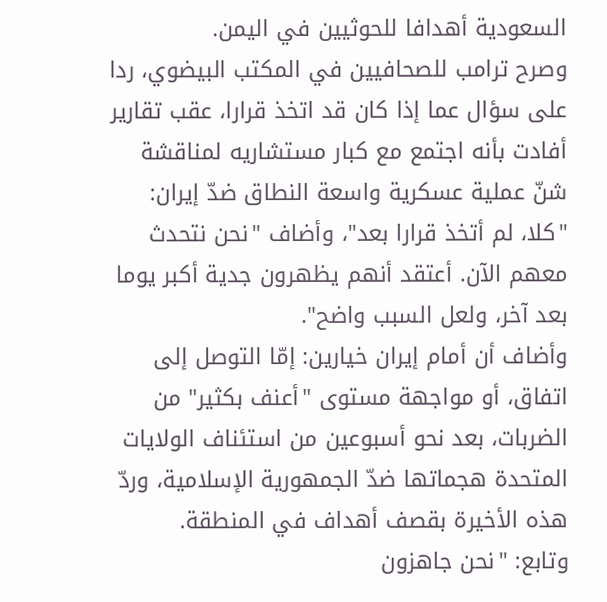السعودية أهدافا للحوثيين في اليمن.
وصرح ترامب للصحافيين في المكتب البيضوي، ردا على سؤال عما إذا كان قد اتخذ قرارا، عقب تقارير أفادت بأنه اجتمع مع كبار مستشاريه لمناقشة شنّ عملية عسكرية واسعة النطاق ضدّ إيران: "كلا، لم أتخذ قرارا بعد"، وأضاف "نحن نتحدث معهم الآن. أعتقد أنهم يظهرون جدية أكبر يوما بعد آخر، ولعل السبب واضح".
وأضاف أن أمام إيران خيارين: إمّا التوصل إلى اتفاق، أو مواجهة مستوى "أعنف بكثير" من الضربات، بعد نحو أسبوعين من استئناف الولايات المتحدة هجماتها ضدّ الجمهورية الإسلامية، وردّ هذه الأخيرة بقصف أهداف في المنطقة.
وتابع: "نحن جاهزون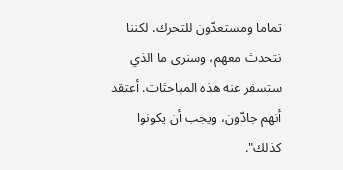تماما ومستعدّون للتحرك. لكننا نتحدث معهم، وسنرى ما الذي ستسفر عنه هذه المباحثات. أعتقد أنهم جادّون، ويجب أن يكونوا كذلك".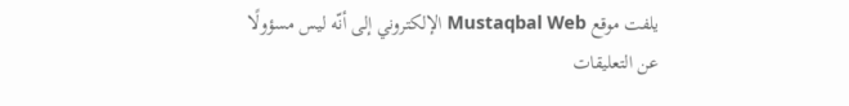يلفت موقع Mustaqbal Web الإلكتروني إلى أنّه ليس مسؤولًا عن التعليقات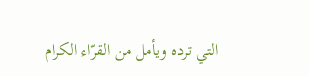التي ترده ويأمل من القرّاء الكرام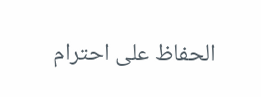الحفاظ على احترام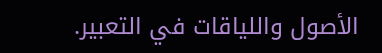الأصول واللياقات في التعبير.